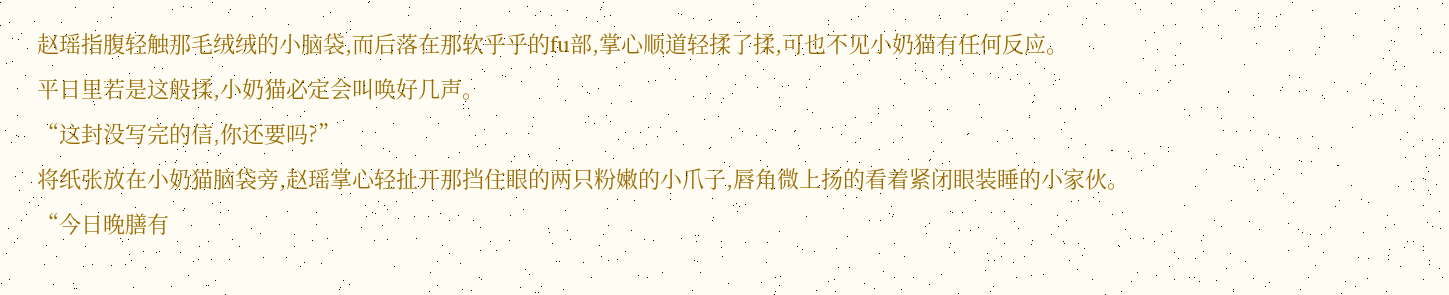赵瑶指腹轻触那毛绒绒的小脑袋,而后落在那软乎乎的fu部,掌心顺道轻揉了揉,可也不见小奶猫有任何反应。
平日里若是这般揉,小奶猫必定会叫唤好几声。
“这封没写完的信,你还要吗?”
将纸张放在小奶猫脑袋旁,赵瑶掌心轻扯开那挡住眼的两只粉嫩的小爪子,唇角微上扬的看着紧闭眼装睡的小家伙。
“今日晚膳有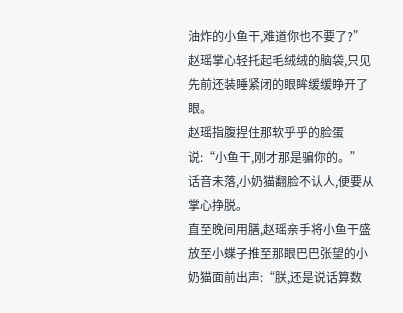油炸的小鱼干,难道你也不要了?”赵瑶掌心轻托起毛绒绒的脑袋,只见先前还装睡紧闭的眼眸缓缓睁开了眼。
赵瑶指腹捏住那软乎乎的脸蛋说:“小鱼干,刚才那是骗你的。”
话音未落,小奶猫翻脸不认人,便要从掌心挣脱。
直至晚间用膳,赵瑶亲手将小鱼干盛放至小蝶子推至那眼巴巴张望的小奶猫面前出声:“朕,还是说话算数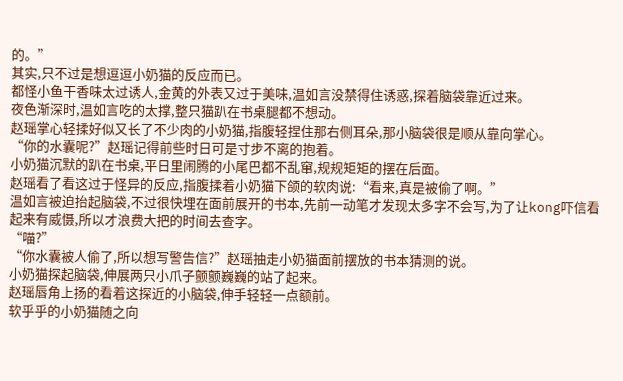的。”
其实,只不过是想逗逗小奶猫的反应而已。
都怪小鱼干香味太过诱人,金黄的外表又过于美味,温如言没禁得住诱惑,探着脑袋靠近过来。
夜色渐深时,温如言吃的太撑,整只猫趴在书桌腿都不想动。
赵瑶掌心轻揉好似又长了不少肉的小奶猫,指腹轻捏住那右侧耳朵,那小脑袋很是顺从靠向掌心。
“你的水囊呢?”赵瑶记得前些时日可是寸步不离的抱着。
小奶猫沉默的趴在书桌,平日里闹腾的小尾巴都不乱窜,规规矩矩的摆在后面。
赵瑶看了看这过于怪异的反应,指腹揉着小奶猫下颌的软肉说:“看来,真是被偷了啊。”
温如言被迫抬起脑袋,不过很快埋在面前展开的书本,先前一动笔才发现太多字不会写,为了让kong吓信看起来有威慑,所以才浪费大把的时间去查字。
“喵?”
“你水囊被人偷了,所以想写警告信?”赵瑶抽走小奶猫面前摆放的书本猜测的说。
小奶猫探起脑袋,伸展两只小爪子颤颤巍巍的站了起来。
赵瑶唇角上扬的看着这探近的小脑袋,伸手轻轻一点额前。
软乎乎的小奶猫随之向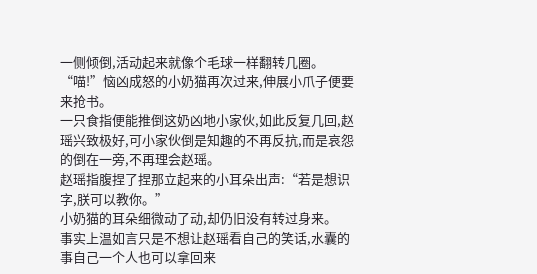一侧倾倒,活动起来就像个毛球一样翻转几圈。
“喵!”恼凶成怒的小奶猫再次过来,伸展小爪子便要来抢书。
一只食指便能推倒这奶凶地小家伙,如此反复几回,赵瑶兴致极好,可小家伙倒是知趣的不再反抗,而是哀怨的倒在一旁,不再理会赵瑶。
赵瑶指腹捏了捏那立起来的小耳朵出声:“若是想识字,朕可以教你。”
小奶猫的耳朵细微动了动,却仍旧没有转过身来。
事实上温如言只是不想让赵瑶看自己的笑话,水囊的事自己一个人也可以拿回来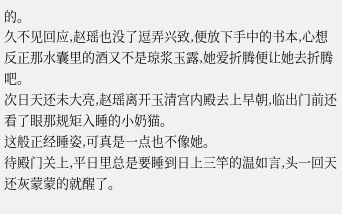的。
久不见回应,赵瑶也没了逗弄兴致,便放下手中的书本,心想反正那水囊里的酒又不是琼浆玉露,她爱折腾便让她去折腾吧。
次日天还未大亮,赵瑶离开玉清宫内殿去上早朝,临出门前还看了眼那规矩入睡的小奶猫。
这般正经睡姿,可真是一点也不像她。
待殿门关上,平日里总是要睡到日上三竿的温如言,头一回天还灰蒙蒙的就醒了。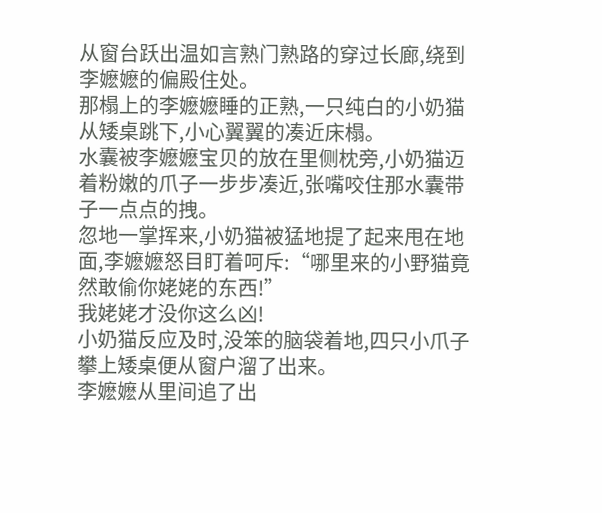从窗台跃出温如言熟门熟路的穿过长廊,绕到李嬷嬷的偏殿住处。
那榻上的李嬷嬷睡的正熟,一只纯白的小奶猫从矮桌跳下,小心翼翼的凑近床榻。
水囊被李嬷嬷宝贝的放在里侧枕旁,小奶猫迈着粉嫩的爪子一步步凑近,张嘴咬住那水囊带子一点点的拽。
忽地一掌挥来,小奶猫被猛地提了起来甩在地面,李嬷嬷怒目盯着呵斥:“哪里来的小野猫竟然敢偷你姥姥的东西!”
我姥姥才没你这么凶!
小奶猫反应及时,没笨的脑袋着地,四只小爪子攀上矮桌便从窗户溜了出来。
李嬷嬷从里间追了出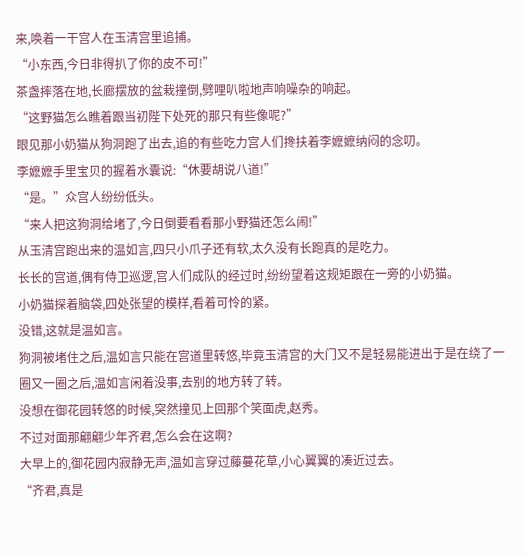来,唤着一干宫人在玉清宫里追捕。
“小东西,今日非得扒了你的皮不可!”
茶盏摔落在地,长廊摆放的盆栽撞倒,劈哩叭啦地声响噪杂的响起。
“这野猫怎么瞧着跟当初陛下处死的那只有些像呢?”
眼见那小奶猫从狗洞跑了出去,追的有些吃力宫人们搀扶着李嬷嬷纳闷的念叨。
李嬷嬷手里宝贝的握着水囊说:“休要胡说八道!”
“是。”众宫人纷纷低头。
“来人把这狗洞给堵了,今日倒要看看那小野猫还怎么闹!”
从玉清宫跑出来的温如言,四只小爪子还有软,太久没有长跑真的是吃力。
长长的宫道,偶有侍卫巡逻,宫人们成队的经过时,纷纷望着这规矩跟在一旁的小奶猫。
小奶猫探着脑袋,四处张望的模样,看着可怜的紧。
没错,这就是温如言。
狗洞被堵住之后,温如言只能在宫道里转悠,毕竟玉清宫的大门又不是轻易能进出于是在绕了一圈又一圈之后,温如言闲着没事,去别的地方转了转。
没想在御花园转悠的时候,突然撞见上回那个笑面虎,赵秀。
不过对面那翩翩少年齐君,怎么会在这啊?
大早上的,御花园内寂静无声,温如言穿过藤蔓花草,小心翼翼的凑近过去。
“齐君,真是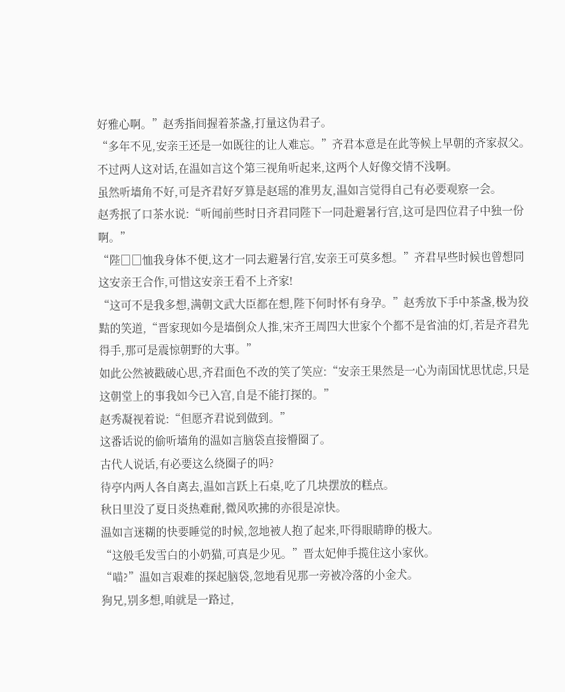好雅心啊。”赵秀指间握着茶盏,打量这伪君子。
“多年不见,安亲王还是一如既往的让人难忘。”齐君本意是在此等候上早朝的齐家叔父。
不过两人这对话,在温如言这个第三视角听起来,这两个人好像交情不浅啊。
虽然听墙角不好,可是齐君好歹算是赵瑶的准男友,温如言觉得自己有必要观察一会。
赵秀抿了口茶水说:“听闻前些时日齐君同陛下一同赴避暑行宫,这可是四位君子中独一份啊。”
“陛□□恤我身体不便,这才一同去避暑行宫,安亲王可莫多想。”齐君早些时候也曾想同这安亲王合作,可惜这安亲王看不上齐家!
“这可不是我多想,满朝文武大臣都在想,陛下何时怀有身孕。”赵秀放下手中茶盏,极为狡黠的笑道,“晋家现如今是墙倒众人推,宋齐王周四大世家个个都不是省油的灯,若是齐君先得手,那可是震惊朝野的大事。”
如此公然被戳破心思,齐君面色不改的笑了笑应:“安亲王果然是一心为南国忧思忧虑,只是这朝堂上的事我如今已入宫,自是不能打探的。”
赵秀凝视着说:“但愿齐君说到做到。”
这番话说的偷听墙角的温如言脑袋直接懵圈了。
古代人说话,有必要这么绕圈子的吗?
待亭内两人各自离去,温如言跃上石桌,吃了几块摆放的糕点。
秋日里没了夏日炎热难耐,微风吹拂的亦很是凉快。
温如言迷糊的快要睡觉的时候,忽地被人抱了起来,吓得眼睛睁的极大。
“这般毛发雪白的小奶猫,可真是少见。”晋太妃伸手揽住这小家伙。
“喵?”温如言艰难的探起脑袋,忽地看见那一旁被冷落的小金犬。
狗兄,别多想,咱就是一路过,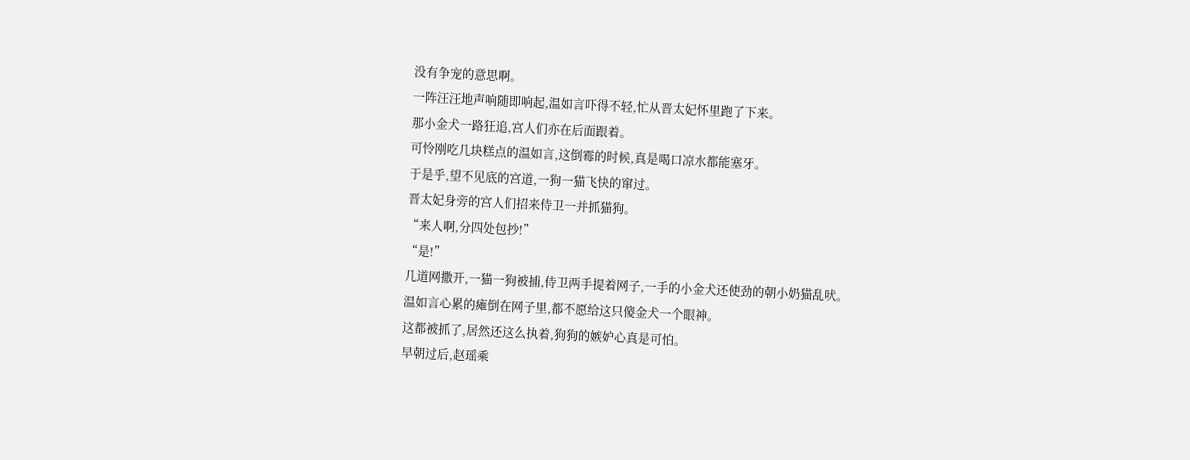没有争宠的意思啊。
一阵汪汪地声响随即响起,温如言吓得不轻,忙从晋太妃怀里跑了下来。
那小金犬一路狂追,宫人们亦在后面跟着。
可怜刚吃几块糕点的温如言,这倒霉的时候,真是喝口凉水都能塞牙。
于是乎,望不见底的宫道,一狗一猫飞快的窜过。
晋太妃身旁的宫人们招来侍卫一并抓猫狗。
“来人啊,分四处包抄!”
“是!”
几道网撒开,一猫一狗被捕,侍卫两手提着网子,一手的小金犬还使劲的朝小奶猫乱吠。
温如言心累的瘫倒在网子里,都不愿给这只傻金犬一个眼神。
这都被抓了,居然还这么执着,狗狗的嫉妒心真是可怕。
早朝过后,赵瑶乘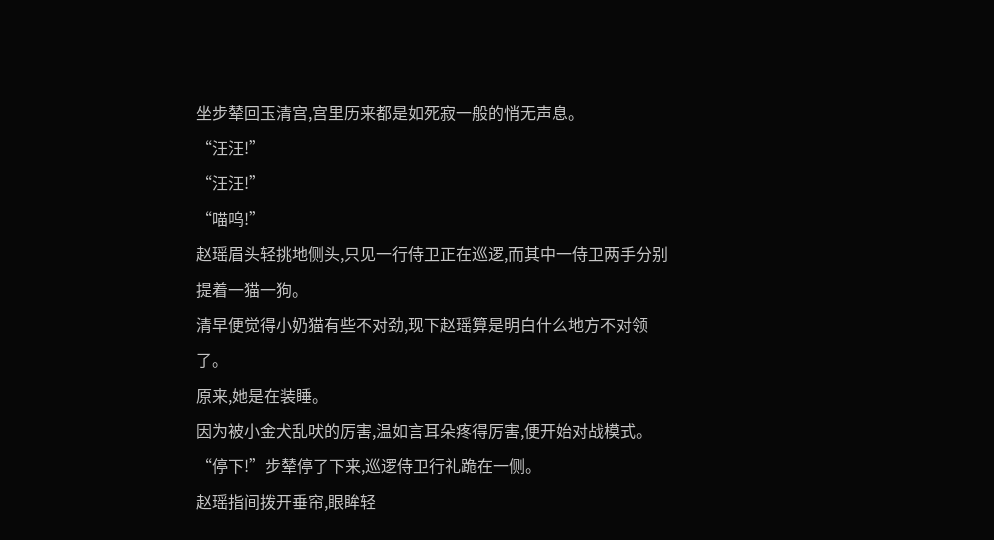坐步辇回玉清宫,宫里历来都是如死寂一般的悄无声息。
“汪汪!”
“汪汪!”
“喵呜!”
赵瑶眉头轻挑地侧头,只见一行侍卫正在巡逻,而其中一侍卫两手分别提着一猫一狗。
清早便觉得小奶猫有些不对劲,现下赵瑶算是明白什么地方不对领了。
原来,她是在装睡。
因为被小金犬乱吠的厉害,温如言耳朵疼得厉害,便开始对战模式。
“停下!”步辇停了下来,巡逻侍卫行礼跪在一侧。
赵瑶指间拨开垂帘,眼眸轻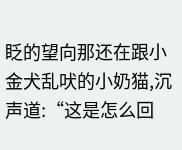眨的望向那还在跟小金犬乱吠的小奶猫,沉声道:“这是怎么回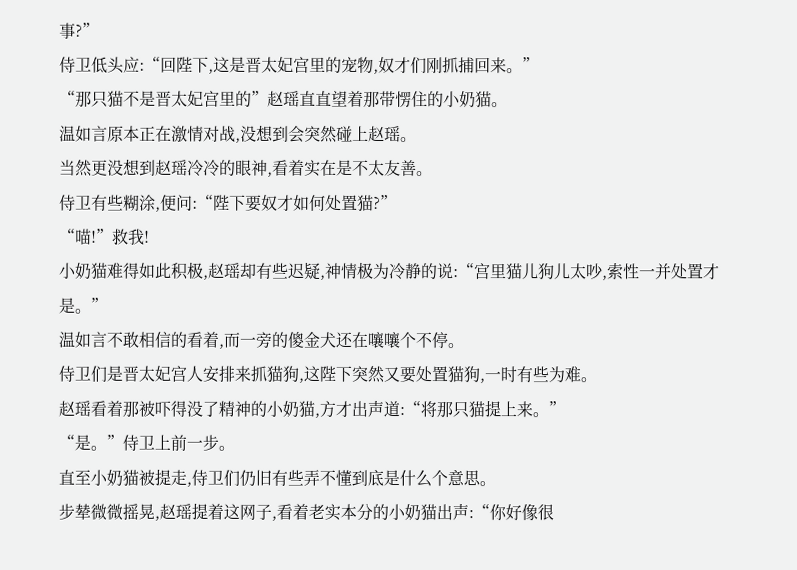事?”
侍卫低头应:“回陛下,这是晋太妃宫里的宠物,奴才们刚抓捕回来。”
“那只猫不是晋太妃宫里的”赵瑶直直望着那带愣住的小奶猫。
温如言原本正在激情对战,没想到会突然碰上赵瑶。
当然更没想到赵瑶冷冷的眼神,看着实在是不太友善。
侍卫有些糊涂,便问:“陛下要奴才如何处置猫?”
“喵!”救我!
小奶猫难得如此积极,赵瑶却有些迟疑,神情极为冷静的说:“宫里猫儿狗儿太吵,索性一并处置才是。”
温如言不敢相信的看着,而一旁的傻金犬还在嚷嚷个不停。
侍卫们是晋太妃宫人安排来抓猫狗,这陛下突然又要处置猫狗,一时有些为难。
赵瑶看着那被吓得没了精神的小奶猫,方才出声道:“将那只猫提上来。”
“是。”侍卫上前一步。
直至小奶猫被提走,侍卫们仍旧有些弄不懂到底是什么个意思。
步辇微微摇晃,赵瑶提着这网子,看着老实本分的小奶猫出声:“你好像很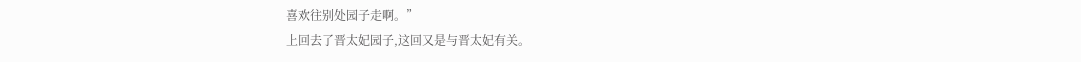喜欢往别处园子走啊。”
上回去了晋太妃园子,这回又是与晋太妃有关。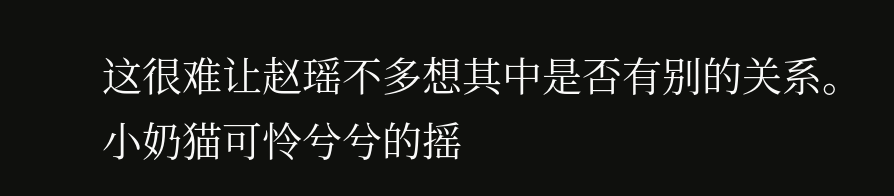这很难让赵瑶不多想其中是否有别的关系。
小奶猫可怜兮兮的摇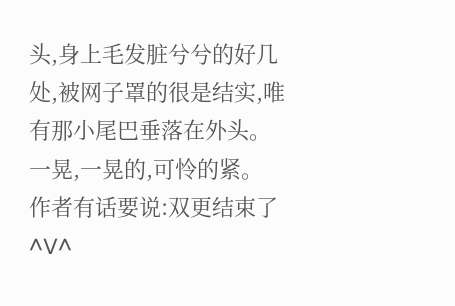头,身上毛发脏兮兮的好几处,被网子罩的很是结实,唯有那小尾巴垂落在外头。
一晃,一晃的,可怜的紧。
作者有话要说:双更结束了^V^